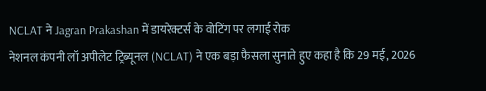NCLAT ने Jagran Prakashan में डायरेक्टर्स के वोटिंग पर लगाई रोक
नेशनल कंपनी लॉ अपीलेट ट्रिब्यूनल (NCLAT) ने एक बड़ा फैसला सुनाते हुए कहा है कि 29 मई, 2026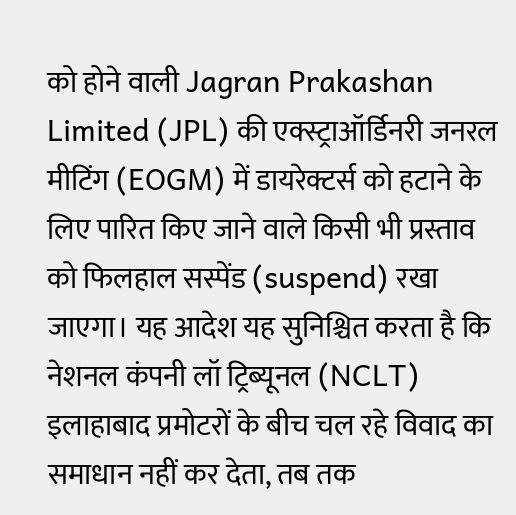को होने वाली Jagran Prakashan Limited (JPL) की एक्स्ट्राऑर्डिनरी जनरल मीटिंग (EOGM) में डायरेक्टर्स को हटाने के लिए पारित किए जाने वाले किसी भी प्रस्ताव को फिलहाल सस्पेंड (suspend) रखा जाएगा। यह आदेश यह सुनिश्चित करता है कि नेशनल कंपनी लॉ ट्रिब्यूनल (NCLT) इलाहाबाद प्रमोटरों के बीच चल रहे विवाद का समाधान नहीं कर देता, तब तक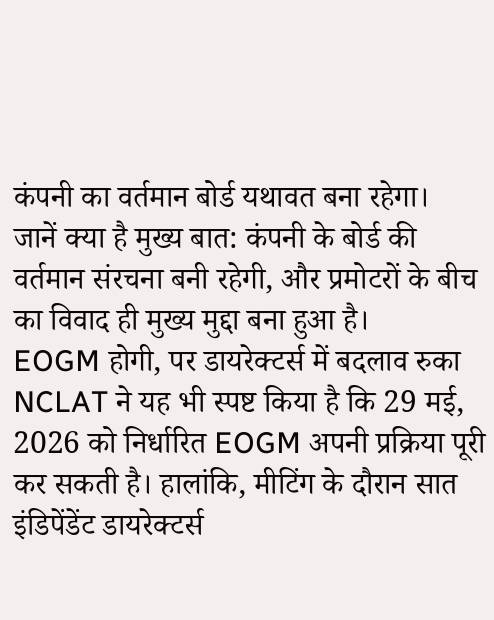कंपनी का वर्तमान बोर्ड यथावत बना रहेगा।
जानें क्या है मुख्य बात: कंपनी के बोर्ड की वर्तमान संरचना बनी रहेगी, और प्रमोटरों के बीच का विवाद ही मुख्य मुद्दा बना हुआ है।
EOGM होगी, पर डायरेक्टर्स में बदलाव रुका
NCLAT ने यह भी स्पष्ट किया है कि 29 मई, 2026 को निर्धारित EOGM अपनी प्रक्रिया पूरी कर सकती है। हालांकि, मीटिंग के दौरान सात इंडिपेंडेंट डायरेक्टर्स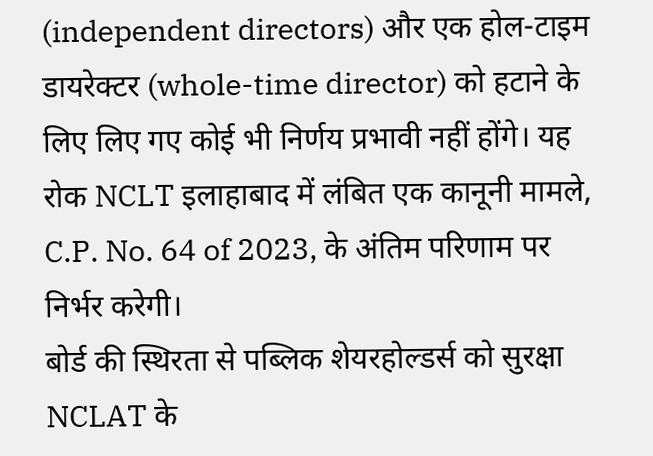(independent directors) और एक होल-टाइम डायरेक्टर (whole-time director) को हटाने के लिए लिए गए कोई भी निर्णय प्रभावी नहीं होंगे। यह रोक NCLT इलाहाबाद में लंबित एक कानूनी मामले, C.P. No. 64 of 2023, के अंतिम परिणाम पर निर्भर करेगी।
बोर्ड की स्थिरता से पब्लिक शेयरहोल्डर्स को सुरक्षा
NCLAT के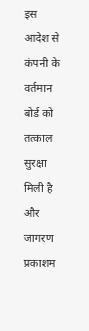इस आदेश से कंपनी के वर्तमान बोर्ड को तत्काल सुरक्षा मिली है और जागरण प्रकाशम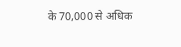के 70,000 से अधिक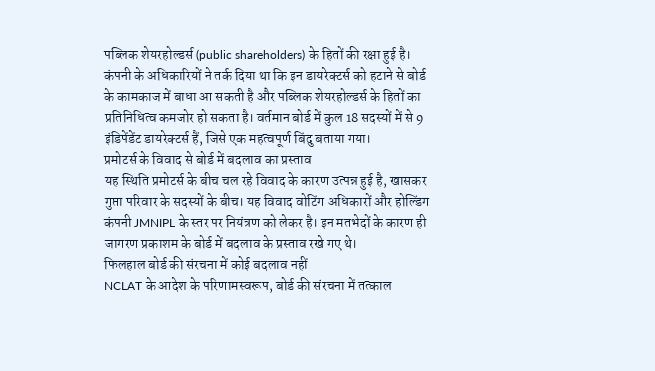पब्लिक शेयरहोल्डर्स (public shareholders) के हितों की रक्षा हुई है। कंपनी के अधिकारियों ने तर्क दिया था कि इन डायरेक्टर्स को हटाने से बोर्ड के कामकाज में बाधा आ सकती है और पब्लिक शेयरहोल्डर्स के हितों का प्रतिनिधित्व कमजोर हो सकता है। वर्तमान बोर्ड में कुल 18 सदस्यों में से 9 इंडिपेंडेंट डायरेक्टर्स हैं, जिसे एक महत्वपूर्ण बिंदु बताया गया।
प्रमोटर्स के विवाद से बोर्ड में बदलाव का प्रस्ताव
यह स्थिति प्रमोटर्स के बीच चल रहे विवाद के कारण उत्पन्न हुई है, खासकर गुप्ता परिवार के सदस्यों के बीच। यह विवाद वोटिंग अधिकारों और होल्डिंग कंपनी JMNIPL के स्तर पर नियंत्रण को लेकर है। इन मतभेदों के कारण ही जागरण प्रकाशम के बोर्ड में बदलाव के प्रस्ताव रखे गए थे।
फिलहाल बोर्ड की संरचना में कोई बदलाव नहीं
NCLAT के आदेश के परिणामस्वरूप, बोर्ड की संरचना में तत्काल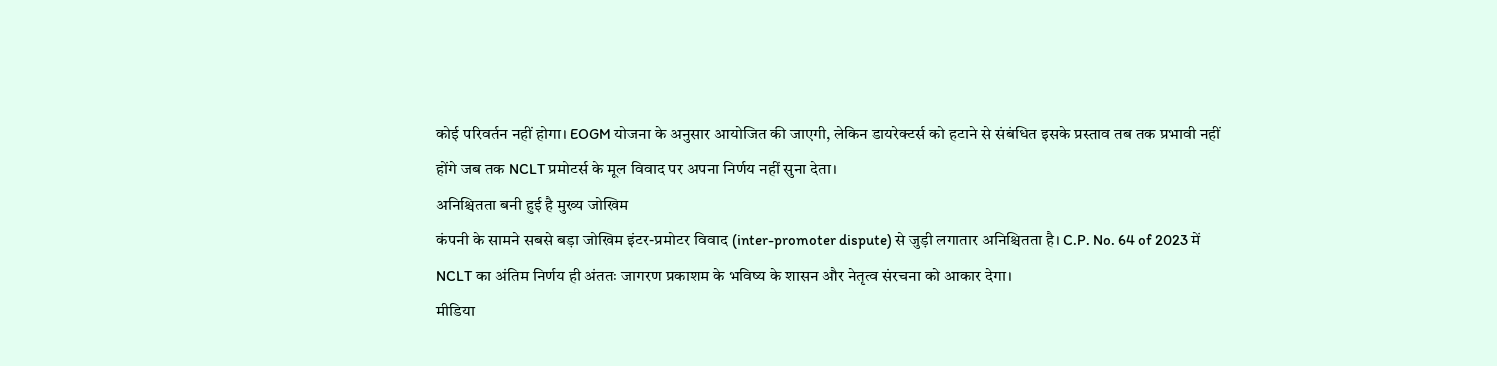कोई परिवर्तन नहीं होगा। EOGM योजना के अनुसार आयोजित की जाएगी, लेकिन डायरेक्टर्स को हटाने से संबंधित इसके प्रस्ताव तब तक प्रभावी नहीं होंगे जब तक NCLT प्रमोटर्स के मूल विवाद पर अपना निर्णय नहीं सुना देता।
अनिश्चितता बनी हुई है मुख्य जोखिम
कंपनी के सामने सबसे बड़ा जोखिम इंटर-प्रमोटर विवाद (inter-promoter dispute) से जुड़ी लगातार अनिश्चितता है। C.P. No. 64 of 2023 में NCLT का अंतिम निर्णय ही अंततः जागरण प्रकाशम के भविष्य के शासन और नेतृत्व संरचना को आकार देगा।
मीडिया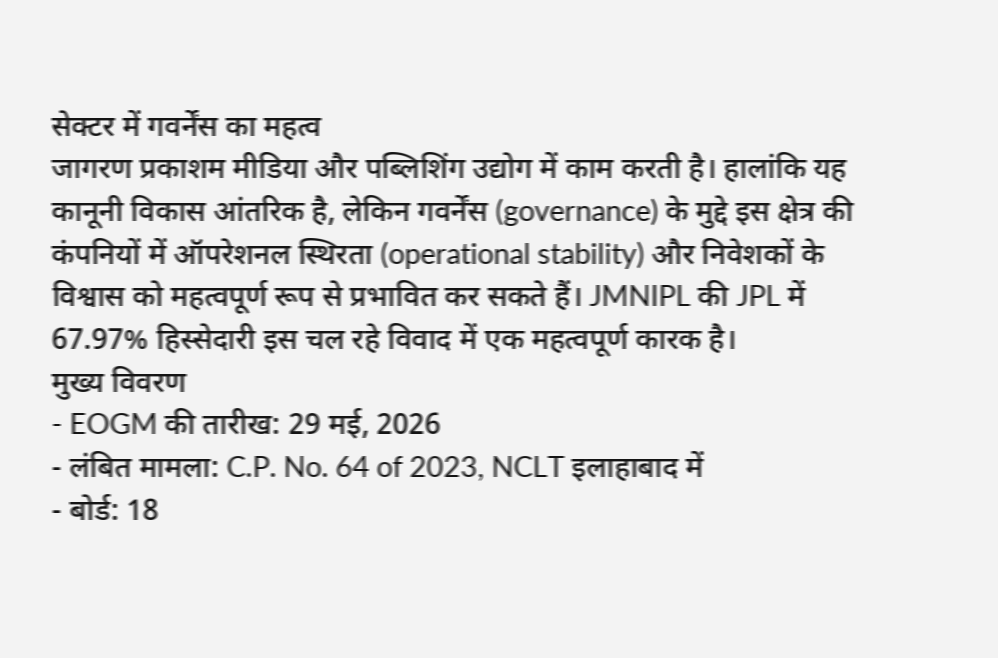सेक्टर में गवर्नेंस का महत्व
जागरण प्रकाशम मीडिया और पब्लिशिंग उद्योग में काम करती है। हालांकि यह कानूनी विकास आंतरिक है, लेकिन गवर्नेंस (governance) के मुद्दे इस क्षेत्र की कंपनियों में ऑपरेशनल स्थिरता (operational stability) और निवेशकों के विश्वास को महत्वपूर्ण रूप से प्रभावित कर सकते हैं। JMNIPL की JPL में 67.97% हिस्सेदारी इस चल रहे विवाद में एक महत्वपूर्ण कारक है।
मुख्य विवरण
- EOGM की तारीख: 29 मई, 2026
- लंबित मामला: C.P. No. 64 of 2023, NCLT इलाहाबाद में
- बोर्ड: 18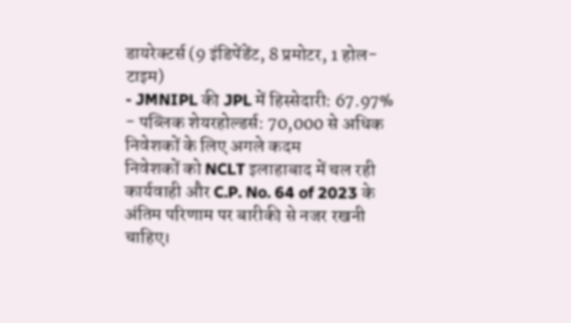डायरेक्टर्स (9 इंडिपेंडेंट, 8 प्रमोटर, 1 होल-टाइम)
- JMNIPL की JPL में हिस्सेदारी: 67.97%
- पब्लिक शेयरहोल्डर्स: 70,000 से अधिक
निवेशकों के लिए अगले कदम
निवेशकों को NCLT इलाहाबाद में चल रही कार्यवाही और C.P. No. 64 of 2023 के अंतिम परिणाम पर बारीकी से नजर रखनी चाहिए।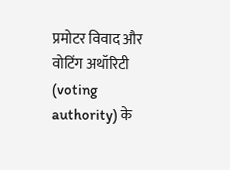प्रमोटर विवाद और वोटिंग अथॉरिटी (voting authority) के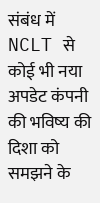संबंध में NCLT से कोई भी नया अपडेट कंपनी की भविष्य की दिशा को समझने के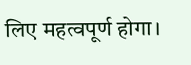लिए महत्वपूर्ण होगा।